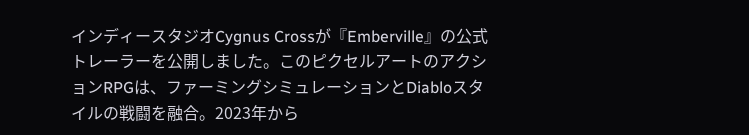インディースタジオCygnus Crossが『Emberville』の公式トレーラーを公開しました。このピクセルアートのアクションRPGは、ファーミングシミュレーションとDiabloスタイルの戦闘を融合。2023年から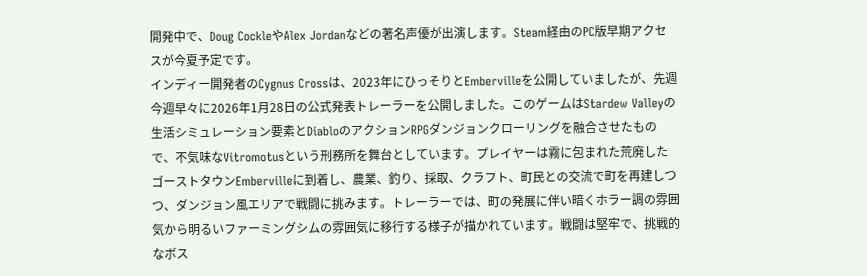開発中で、Doug CockleやAlex Jordanなどの著名声優が出演します。Steam経由のPC版早期アクセスが今夏予定です。
インディー開発者のCygnus Crossは、2023年にひっそりとEmbervilleを公開していましたが、先週今週早々に2026年1月28日の公式発表トレーラーを公開しました。このゲームはStardew Valleyの生活シミュレーション要素とDiabloのアクションRPGダンジョンクローリングを融合させたもので、不気味なVitromotusという刑務所を舞台としています。プレイヤーは霧に包まれた荒廃したゴーストタウンEmbervilleに到着し、農業、釣り、採取、クラフト、町民との交流で町を再建しつつ、ダンジョン風エリアで戦闘に挑みます。トレーラーでは、町の発展に伴い暗くホラー調の雰囲気から明るいファーミングシムの雰囲気に移行する様子が描かれています。戦闘は堅牢で、挑戦的なボス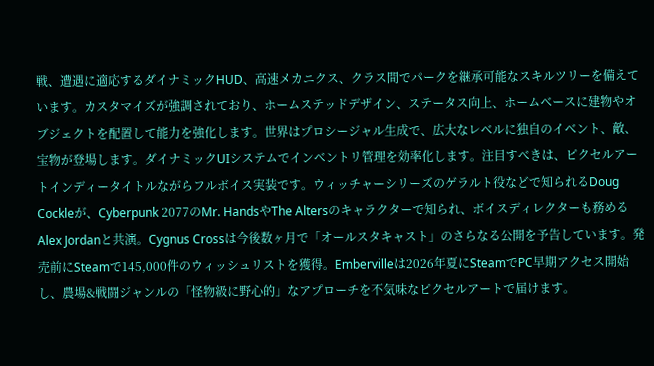戦、遭遇に適応するダイナミックHUD、高速メカニクス、クラス間でパークを継承可能なスキルツリーを備えています。カスタマイズが強調されており、ホームステッドデザイン、ステータス向上、ホームベースに建物やオブジェクトを配置して能力を強化します。世界はプロシージャル生成で、広大なレベルに独自のイベント、敵、宝物が登場します。ダイナミックUIシステムでインベントリ管理を効率化します。注目すべきは、ピクセルアートインディータイトルながらフルボイス実装です。ウィッチャーシリーズのゲラルト役などで知られるDoug Cockleが、Cyberpunk 2077のMr. HandsやThe Altersのキャラクターで知られ、ボイスディレクターも務めるAlex Jordanと共演。Cygnus Crossは今後数ヶ月で「オールスタキャスト」のさらなる公開を予告しています。発売前にSteamで145,000件のウィッシュリストを獲得。Embervilleは2026年夏にSteamでPC早期アクセス開始し、農場&戦闘ジャンルの「怪物級に野心的」なアプローチを不気味なピクセルアートで届けます。